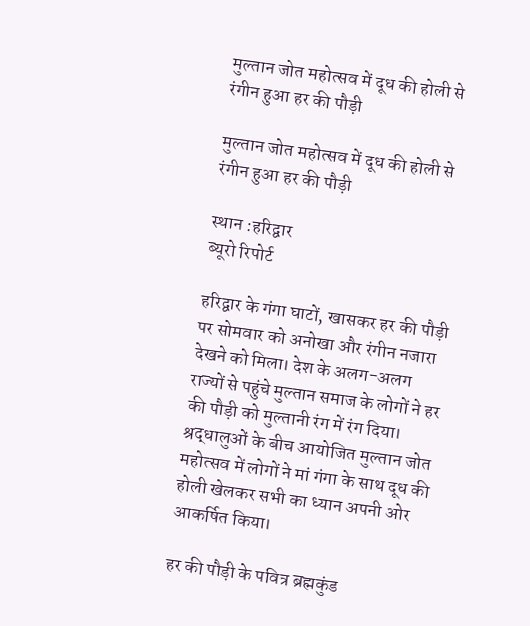मुल्तान जोत महोत्सव में दूध की होली से रंगीन हुआ हर की पौड़ी

मुल्तान जोत महोत्सव में दूध की होली से रंगीन हुआ हर की पौड़ी

स्थान :हरिद्वार
ब्यूरो रिपोर्ट

हरिद्वार के गंगा घाटों, खासकर हर की पौड़ी पर सोमवार को अनोखा और रंगीन नजारा देखने को मिला। देश के अलग-अलग राज्यों से पहुंचे मुल्तान समाज के लोगों ने हर की पौड़ी को मुल्तानी रंग में रंग दिया। श्रद्धालुओं के बीच आयोजित मुल्तान जोत महोत्सव में लोगों ने मां गंगा के साथ दूध की होली खेलकर सभी का ध्यान अपनी ओर आकर्षित किया।

हर की पौड़ी के पवित्र ब्रह्मकुंड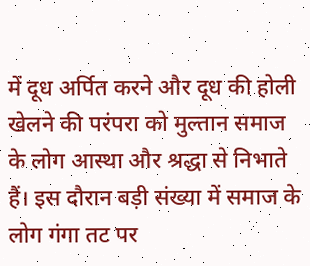में दूध अर्पित करने और दूध की होली खेलने की परंपरा को मुल्तान समाज के लोग आस्था और श्रद्धा से निभाते हैं। इस दौरान बड़ी संख्या में समाज के लोग गंगा तट पर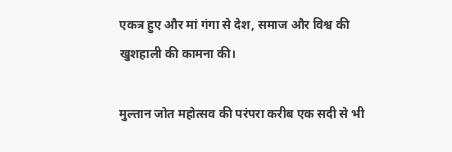एकत्र हुए और मां गंगा से देश, समाज और विश्व की खुशहाली की कामना की।

मुल्तान जोत महोत्सव की परंपरा करीब एक सदी से भी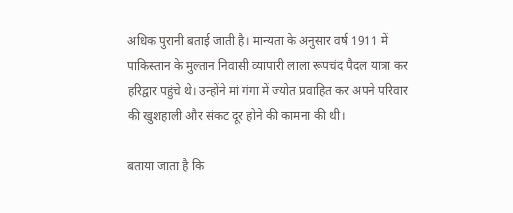अधिक पुरानी बताई जाती है। मान्यता के अनुसार वर्ष 1911 में पाकिस्तान के मुल्तान निवासी व्यापारी लाला रूपचंद पैदल यात्रा कर हरिद्वार पहुंचे थे। उन्होंने मां गंगा में ज्योत प्रवाहित कर अपने परिवार की खुशहाली और संकट दूर होने की कामना की थी।

बताया जाता है कि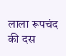लाला रूपचंद की दस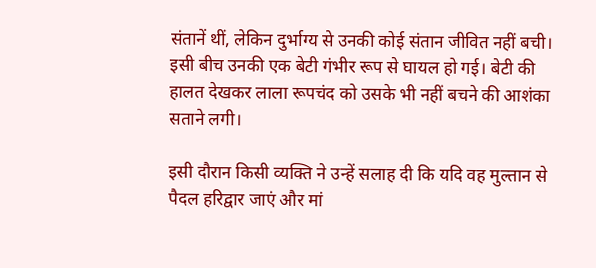संतानें थीं, लेकिन दुर्भाग्य से उनकी कोई संतान जीवित नहीं बची। इसी बीच उनकी एक बेटी गंभीर रूप से घायल हो गई। बेटी की हालत देखकर लाला रूपचंद को उसके भी नहीं बचने की आशंका सताने लगी।

इसी दौरान किसी व्यक्ति ने उन्हें सलाह दी कि यदि वह मुल्तान से पैदल हरिद्वार जाएं और मां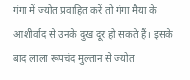गंगा में ज्योत प्रवाहित करें तो गंगा मैया के आशीर्वाद से उनके दुख दूर हो सकते हैं। इसके बाद लाला रूपचंद मुल्तान से ज्योत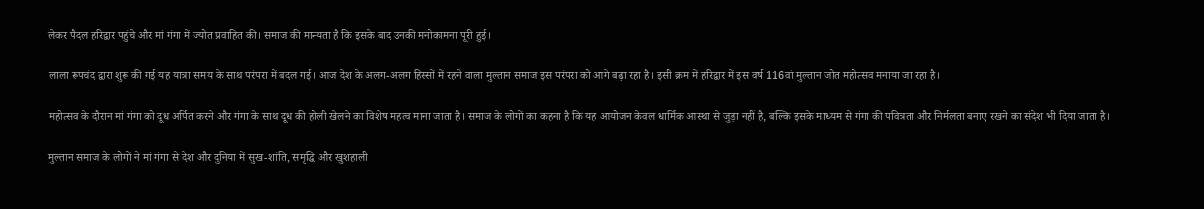लेकर पैदल हरिद्वार पहुंचे और मां गंगा में ज्योत प्रवाहित की। समाज की मान्यता है कि इसके बाद उनकी मनोकामना पूरी हुई।

लाला रूपचंद द्वारा शुरू की गई यह यात्रा समय के साथ परंपरा में बदल गई। आज देश के अलग-अलग हिस्सों में रहने वाला मुल्तान समाज इस परंपरा को आगे बढ़ा रहा है। इसी क्रम में हरिद्वार में इस वर्ष 116वां मुल्तान जोत महोत्सव मनाया जा रहा है।

महोत्सव के दौरान मां गंगा को दूध अर्पित करने और गंगा के साथ दूध की होली खेलने का विशेष महत्व माना जाता है। समाज के लोगों का कहना है कि यह आयोजन केवल धार्मिक आस्था से जुड़ा नहीं है, बल्कि इसके माध्यम से गंगा की पवित्रता और निर्मलता बनाए रखने का संदेश भी दिया जाता है।

मुल्तान समाज के लोगों ने मां गंगा से देश और दुनिया में सुख-शांति, समृद्धि और खुशहाली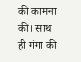की कामना की। साथ ही गंगा की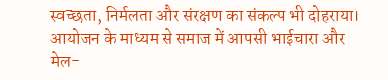स्वच्छता, निर्मलता और संरक्षण का संकल्प भी दोहराया। आयोजन के माध्यम से समाज में आपसी भाईचारा और मेल-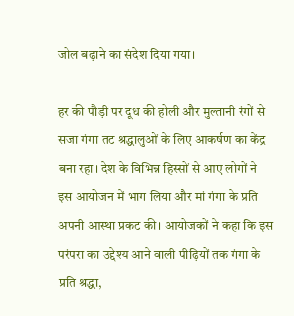जोल बढ़ाने का संदेश दिया गया।

हर की पौड़ी पर दूध की होली और मुल्तानी रंगों से सजा गंगा तट श्रद्धालुओं के लिए आकर्षण का केंद्र बना रहा। देश के विभिन्न हिस्सों से आए लोगों ने इस आयोजन में भाग लिया और मां गंगा के प्रति अपनी आस्था प्रकट की। आयोजकों ने कहा कि इस परंपरा का उद्देश्य आने वाली पीढ़ियों तक गंगा के प्रति श्रद्धा,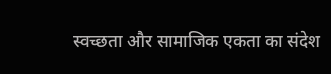स्वच्छता और सामाजिक एकता का संदेश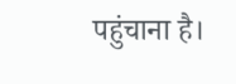पहुंचाना है।